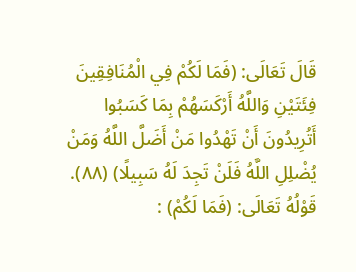قَالَ تَعَالَى: (فَمَا لَكُمْ فِي الْمُنَافِقِينَ فِئَتَيْنِ وَاللَّهُ أَرْكَسَهُمْ بِمَا كَسَبُوا أَتُرِيدُونَ أَنْ تَهْدُوا مَنْ أَضَلَّ اللَّهُ وَمَنْ يُضْلِلِ اللَّهُ فَلَنْ تَجِدَ لَهُ سَبِيلًا) (٨٨).
قَوْلُهُ تَعَالَى: (فَمَا لَكُمْ) :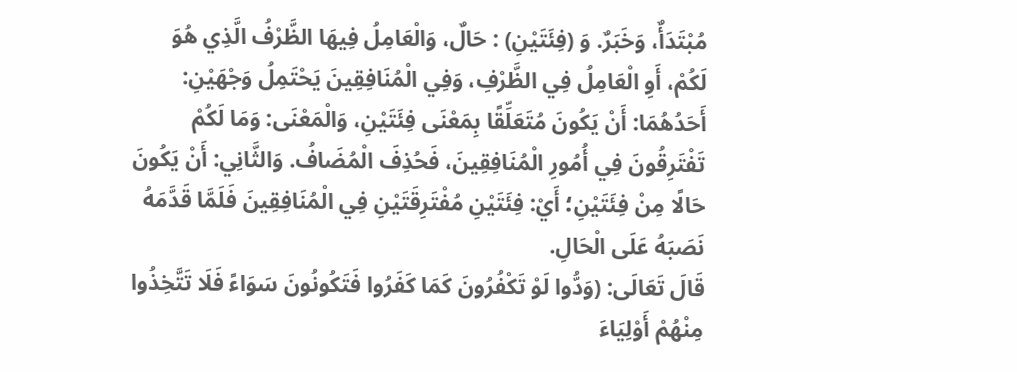مُبْتَدَأٌ، وَخَبَرٌ. وَ (فِئَتَيْنِ) : حَالٌ، وَالْعَامِلُ فِيهَا الظَّرْفُ الَّذِي هُوَ لَكُمْ، أَوِ الْعَامِلُ فِي الظَّرْفِ، وَفِي الْمُنَافِقِينَ يَحْتَمِلُ وَجْهَيْنِ: أَحَدُهُمَا: أَنْ يَكُونَ مُتَعَلِّقًا بِمَعْنَى فِئَتَيْنِ، وَالْمَعْنَى: وَمَا لَكُمْ تَفْتَرِقُونَ فِي أُمُورِ الْمُنَافِقِينَ، فَحُذِفَ الْمُضَافُ. وَالثَّانِي: أَنْ يَكُونَ حَالًا مِنْ فِئَتَيْنِ؛ أَيْ: فِئَتَيْنِ مُفْتَرِقَتَيْنِ فِي الْمُنَافِقِينَ فَلَمَّا قَدَّمَهُ نَصَبَهُ عَلَى الْحَالِ.
قَالَ تَعَالَى: (وَدُّوا لَوْ تَكْفُرُونَ كَمَا كَفَرُوا فَتَكُونُونَ سَوَاءً فَلَا تَتَّخِذُوا مِنْهُمْ أَوْلِيَاءَ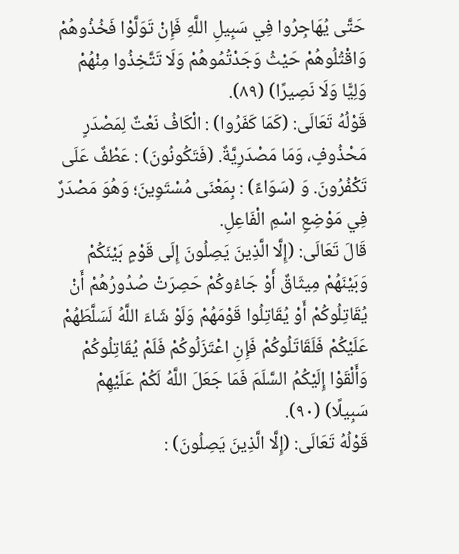حَتَّى يُهَاجِرُوا فِي سَبِيلِ اللَّهِ فَإِنْ تَوَلَّوْا فَخُذُوهُمْ وَاقْتُلُوهُمْ حَيْثُ وَجَدْتُمُوهُمْ وَلَا تَتَّخِذُوا مِنْهُمْ وَلِيًّا وَلَا نَصِيرًا) (٨٩).
قَوْلُهُ تَعَالَى: (كَمَا كَفَرُوا) : الْكَافُ نَعْتٌ لِمَصْدَرٍ مَحْذُوفٍ، وَمَا مَصْدَرِيَّةٌ. (فَتَكُونُونَ) : عَطْفٌ عَلَى تَكْفُرُونَ. وَ (سَوَاءً) : بِمَعْنَى مُسْتَوِينَ؛ وَهُوَ مَصْدَرٌ فِي مَوْضِعِ اسْمِ الْفَاعِلِ.
قَالَ تَعَالَى: (إِلَّا الَّذِينَ يَصِلُونَ إِلَى قَوْمٍ بَيْنَكُمْ وَبَيْنَهُمْ مِيثَاقٌ أَوْ جَاءُوكُمْ حَصِرَتْ صُدُورُهُمْ أَنْ يُقَاتِلُوكُمْ أَوْ يُقَاتِلُوا قَوْمَهُمْ وَلَوْ شَاءَ اللَّهُ لَسَلَّطَهُمْ عَلَيْكُمْ فَلَقَاتَلُوكُمْ فَإِنِ اعْتَزَلُوكُمْ فَلَمْ يُقَاتِلُوكُمْ وَأَلْقَوْا إِلَيْكُمُ السَّلَمَ فَمَا جَعَلَ اللَّهُ لَكُمْ عَلَيْهِمْ سَبِيلًا) (٩٠).
قَوْلُهُ تَعَالَى: (إِلَّا الَّذِينَ يَصِلُونَ) :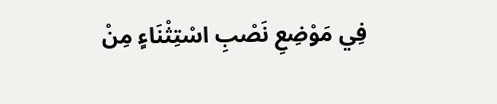فِي مَوْضِعِ نَصْبِ اسْتِثْنَاءٍ مِنْ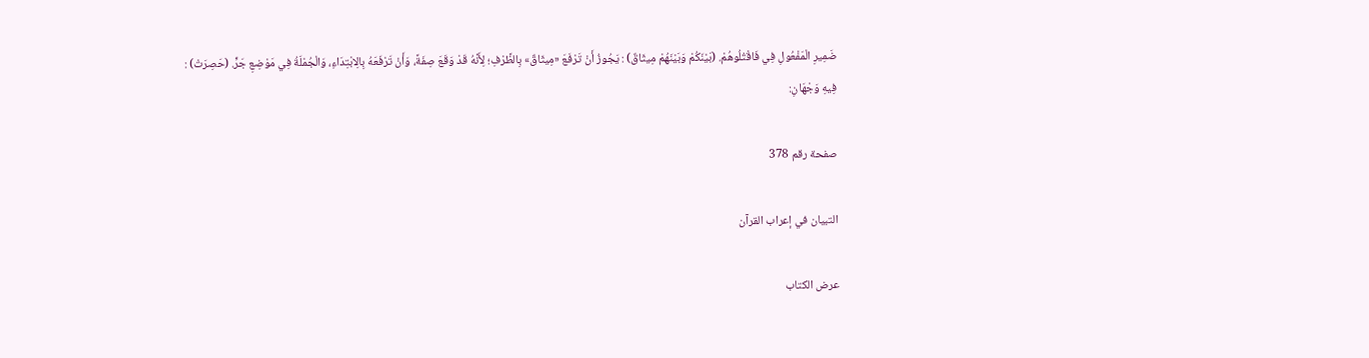ضَمِيرِ الْمَفْعُولِ فِي فَاقْتُلُوهُمْ. (بَيْنَكُمْ وَبَيْنَهُمْ مِيثَاقٌ) : يَجُوزُ أَنْ تَرْفَعَ «مِيثَاقٌ» بِالظَّرْفِ؛ لِأَنَّهُ قَدْ وَقَعَ صِفَةً، وَأَنْ تَرْفَعَهُ بِالِابْتِدَاءِ، وَالْجُمْلَةُ فِي مَوْضِعِ جَرٍّ. (حَصِرَتْ) : فِيهِ وَجْهَانِ:

صفحة رقم 378

التبيان في إعراب القرآن

عرض الكتاب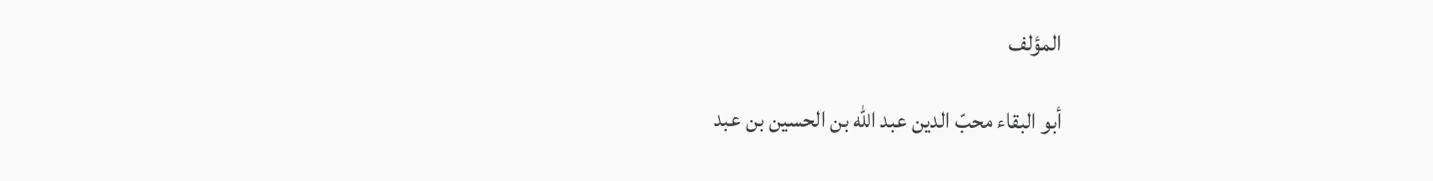المؤلف

أبو البقاء محبّ الدين عبد الله بن الحسين بن عبد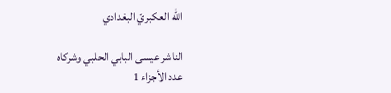الله العكبريّ البغدادي

الناشر عيسى البابي الحلبي وشركاه
عدد الأجزاء 1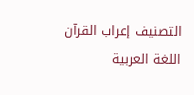التصنيف إعراب القرآن
اللغة العربية